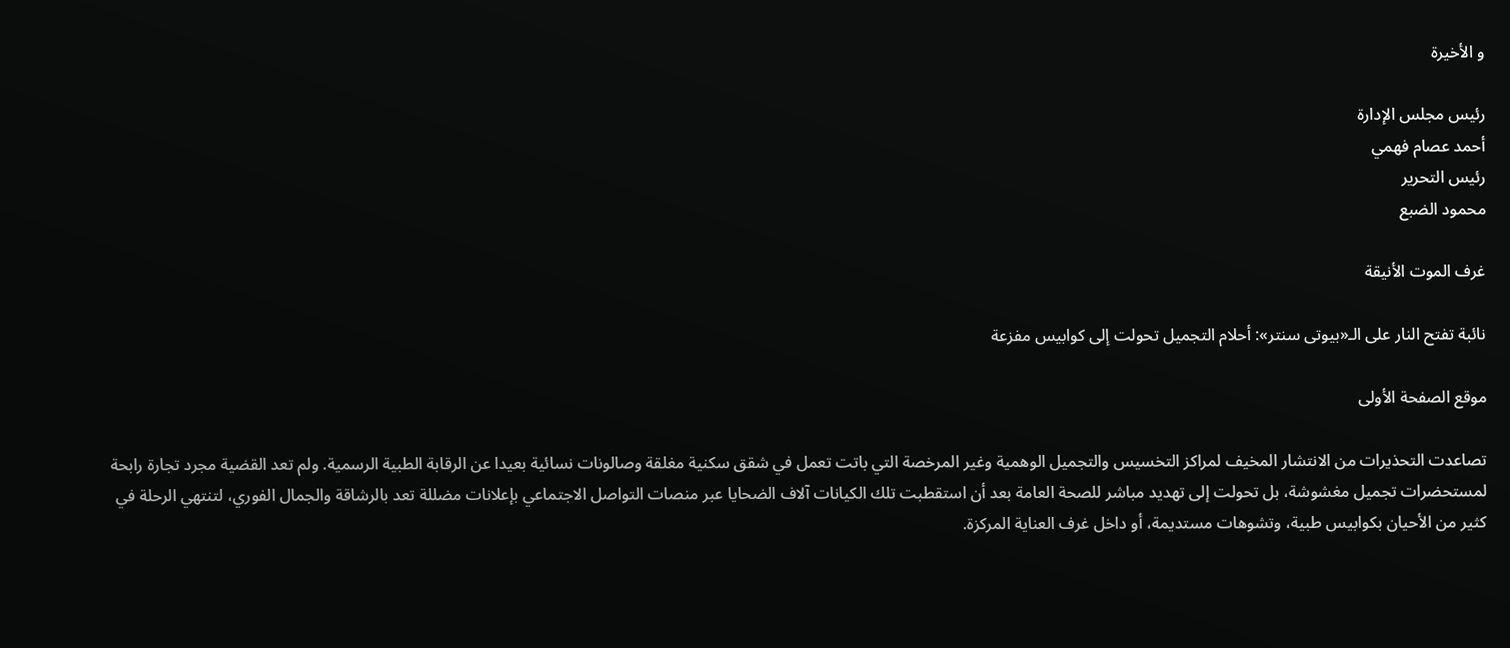و الأخيرة

رئيس مجلس الإدارة
أحمد عصام فهمي
رئيس التحرير
محمود الضبع

غرف الموت الأنيقة

نائبة تفتح النار على الـ«بيوتى سنتر»: أحلام التجميل تحولت إلى كوابيس مفزعة

موقع الصفحة الأولى

تصاعدت التحذيرات من الانتشار المخيف لمراكز التخسيس والتجميل الوهمية وغير المرخصة التي باتت تعمل في شقق سكنية مغلقة وصالونات نسائية بعيدا عن الرقابة الطبية الرسمية. ولم تعد القضية مجرد تجارة رابحة لمستحضرات تجميل مغشوشة، بل تحولت إلى تهديد مباشر للصحة العامة بعد أن استقطبت تلك الكيانات آلاف الضحايا عبر منصات التواصل الاجتماعي بإعلانات مضللة تعد بالرشاقة والجمال الفوري، لتنتهي الرحلة في كثير من الأحيان بكوابيس طبية، وتشوهات مستديمة، أو داخل غرف العناية المركزة.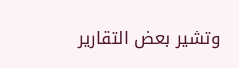وتشير بعض التقارير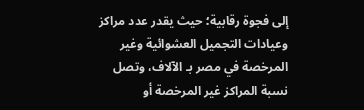إلى فجوة رقابية؛ حيث يقدر عدد مراكز وعيادات التجميل العشوائية وغير المرخصة في مصر بـ الآلاف، وتصل نسبة المراكز غير المرخصة أو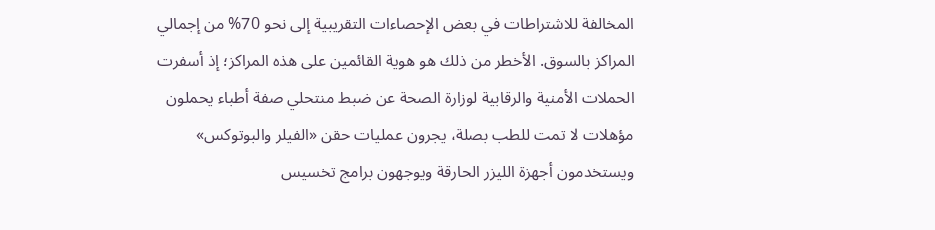المخالفة للاشتراطات في بعض الإحصاءات التقريبية إلى نحو 70% من إجمالي المراكز بالسوق. الأخطر من ذلك هو هوية القائمين على هذه المراكز؛ إذ أسفرت الحملات الأمنية والرقابية لوزارة الصحة عن ضبط منتحلي صفة أطباء يحملون مؤهلات لا تمت للطب بصلة، يجرون عمليات حقن «الفيلر والبوتوكس» ويستخدمون أجهزة الليزر الحارقة ويوجهون برامج تخسيس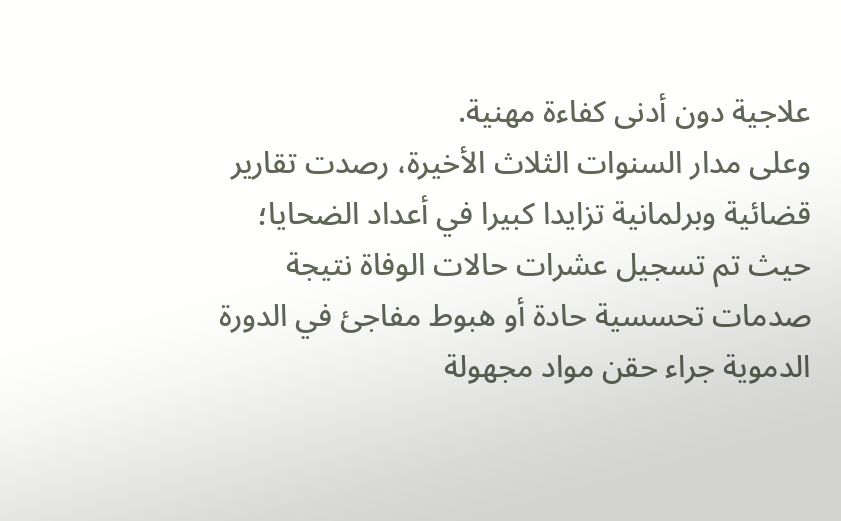علاجية دون أدنى كفاءة مهنية.
وعلى مدار السنوات الثلاث الأخيرة، رصدت تقارير قضائية وبرلمانية تزايدا كبيرا في أعداد الضحايا؛ حيث تم تسجيل عشرات حالات الوفاة نتيجة صدمات تحسسية حادة أو هبوط مفاجئ في الدورة الدموية جراء حقن مواد مجهولة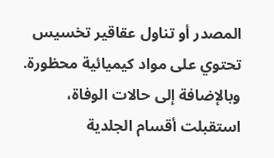المصدر أو تناول عقاقير تخسيس تحتوي على مواد كيميائية محظورة.
وبالإضافة إلى حالات الوفاة، استقبلت أقسام الجلدية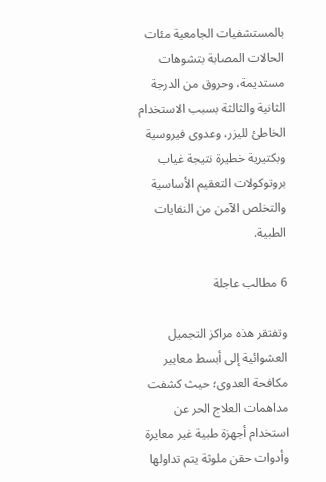بالمستشفيات الجامعية مئات الحالات المصابة بتشوهات مستديمة، وحروق من الدرجة الثانية والثالثة بسبب الاستخدام الخاطئ لليزر، وعدوى فيروسية وبكتيرية خطيرة نتيجة غياب بروتوكولات التعقيم الأساسية والتخلص الآمن من النفايات الطبية.

6 مطالب عاجلة

وتفتقر هذه مراكز التجميل العشوائية إلى أبسط معايير مكافحة العدوى؛ حيث كشفت مداهمات العلاج الحر عن استخدام أجهزة طبية غير معايرة وأدوات حقن ملوثة يتم تداولها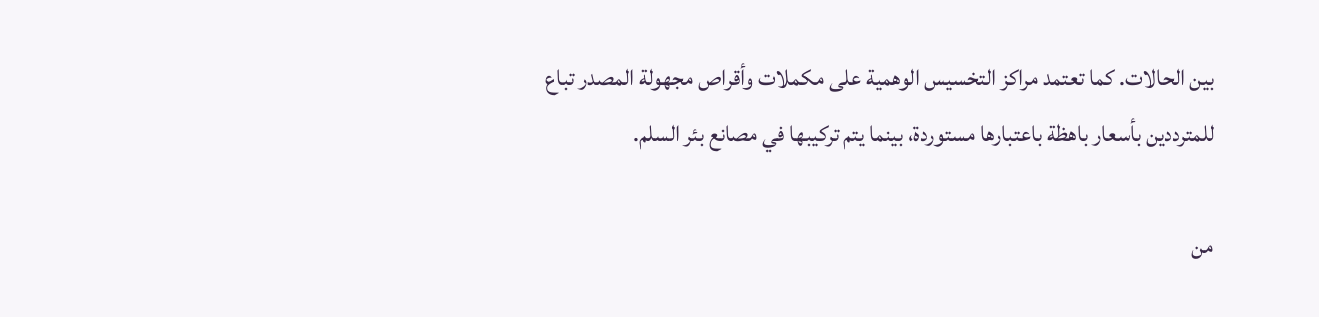بين الحالات. كما تعتمد مراكز التخسيس الوهمية على مكملات وأقراص مجهولة المصدر تباع للمترددين بأسعار باهظة باعتبارها مستوردة، بينما يتم تركيبها في مصانع بئر السلم.

من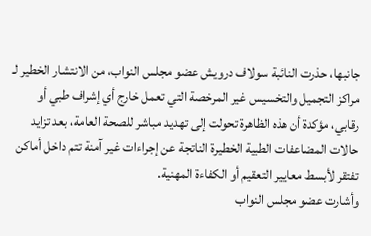جانبها، حذرت النائبة سولاف درويش عضو مجلس النواب، من الانتشار الخطير لـ مراكز التجميل والتخسيس غير المرخصة التي تعمل خارج أي إشراف طبي أو رقابي، مؤكدة أن هذه الظاهرة تحولت إلى تهديد مباشر للصحة العامة، بعد تزايد حالات المضاعفات الطبية الخطيرة الناتجة عن إجراءات غير آمنة تتم داخل أماكن تفتقر لأبسط معايير التعقيم أو الكفاءة المهنية.
وأشارت عضو مجلس النواب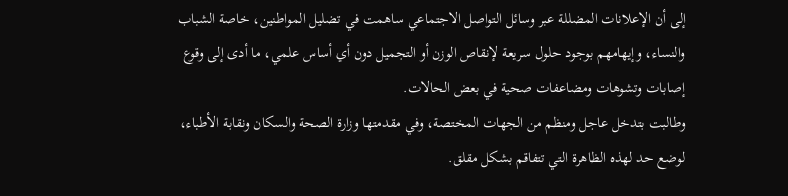إلى أن الإعلانات المضللة عبر وسائل التواصل الاجتماعي ساهمت في تضليل المواطنين، خاصة الشباب والنساء، وإيهامهم بوجود حلول سريعة لإنقاص الوزن أو التجميل دون أي أساس علمي، ما أدى إلى وقوع إصابات وتشوهات ومضاعفات صحية في بعض الحالات.
وطالبت بتدخل عاجل ومنظم من الجهات المختصة، وفي مقدمتها وزارة الصحة والسكان ونقابة الأطباء، لوضع حد لهذه الظاهرة التي تتفاقم بشكل مقلق.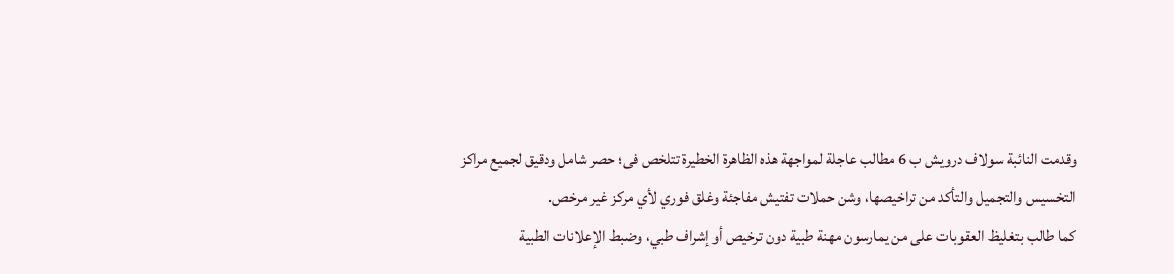وقدمت النائبة سولاف درويش ب 6 مطالب عاجلة لمواجهة هذه الظاهرة الخطيرة تتلخص فى؛ حصر شامل ودقيق لجميع مراكز التخسيس والتجميل والتأكد من تراخيصها، وشن حملات تفتيش مفاجئة وغلق فوري لأي مركز غير مرخص.
كما طالب بتغليظ العقوبات على من يمارسون مهنة طبية دون ترخيص أو إشراف طبي، وضبط الإعلانات الطبية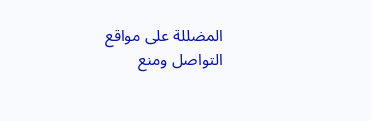المضللة على مواقع التواصل ومنع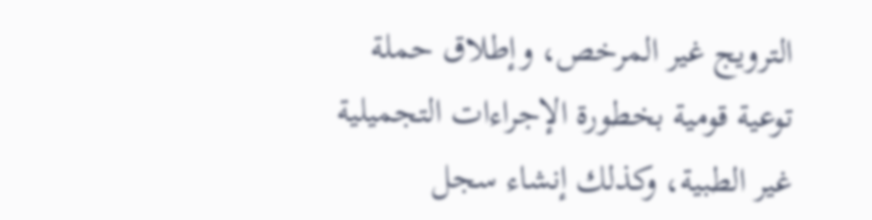الترويج غير المرخص، وإطلاق حملة توعية قومية بخطورة الإجراءات التجميلية غير الطبية، وكذلك إنشاء سجل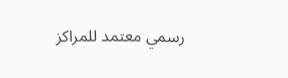رسمي معتمد للمراكز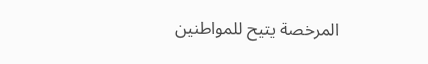المرخصة يتيح للمواطنين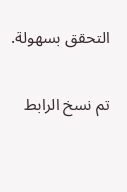التحقق بسهولة.

تم نسخ الرابط